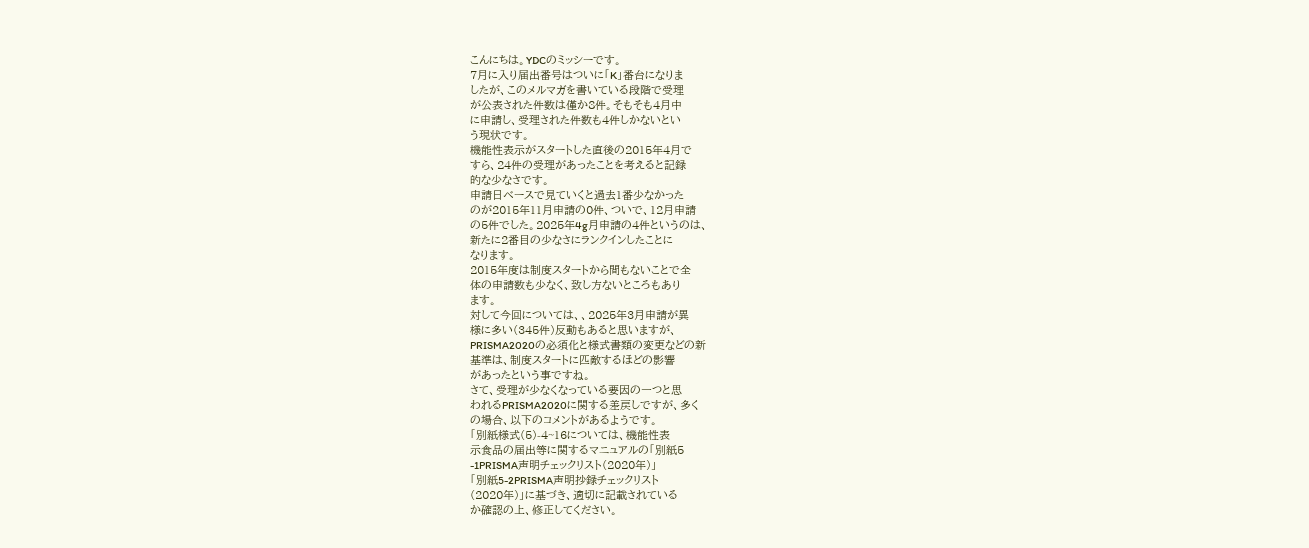こんにちは。YDCのミッシーです。
7月に入り届出番号はついに「K」番台になりま
したが、このメルマガを書いている段階で受理
が公表された件数は僅か8件。そもそも4月中
に申請し、受理された件数も4件しかないとい
う現状です。
機能性表示がスタートした直後の2015年4月で
すら、24件の受理があったことを考えると記録
的な少なさです。
申請日ベースで見ていくと過去1番少なかった
のが2015年11月申請の0件、ついで、12月申請
の5件でした。2025年4g月申請の4件というのは、
新たに2番目の少なさにランクインしたことに
なります。
2015年度は制度スタートから間もないことで全
体の申請数も少なく、致し方ないところもあり
ます。
対して今回については、、2025年3月申請が異
様に多い(345件)反動もあると思いますが、
PRISMA2020の必須化と様式書類の変更などの新
基準は、制度スタートに匹敵するほどの影響
があったという事ですね。
さて、受理が少なくなっている要因の一つと思
われるPRISMA2020に関する差戻しですが、多く
の場合、以下のコメントがあるようです。
「別紙様式(5)-4~16については、機能性表
示食品の届出等に関するマニュアルの「別紙5
-1PRISMA声明チェックリスト(2020年)」
「別紙5-2PRISMA声明抄録チェックリスト
(2020年)」に基づき、適切に記載されている
か確認の上、修正してください。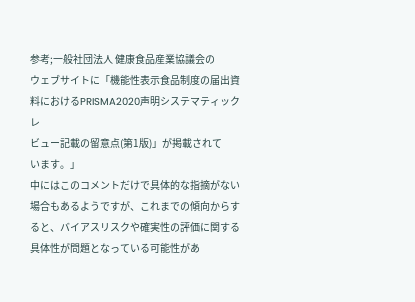参考;一般社団法人 健康食品産業協議会の
ウェブサイトに「機能性表示食品制度の届出資
料におけるPRISMA2020声明システマティックレ
ビュー記載の留意点(第1版)」が掲載されて
います。」
中にはこのコメントだけで具体的な指摘がない
場合もあるようですが、これまでの傾向からす
ると、バイアスリスクや確実性の評価に関する
具体性が問題となっている可能性があ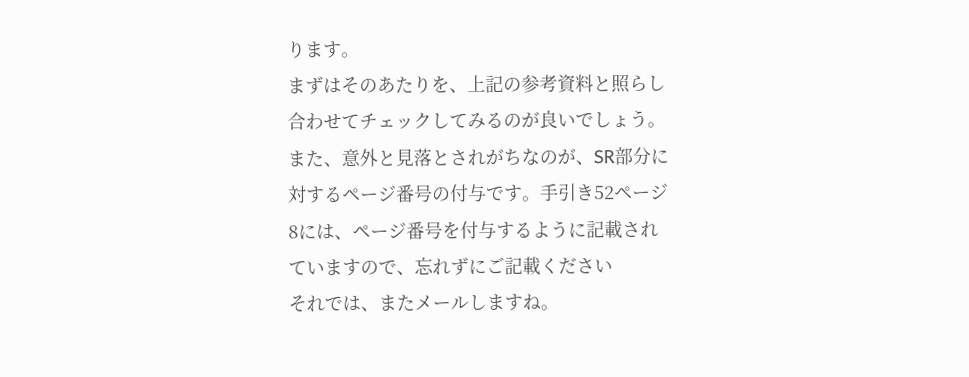ります。
まずはそのあたりを、上記の参考資料と照らし
合わせてチェックしてみるのが良いでしょう。
また、意外と見落とされがちなのが、SR部分に
対するページ番号の付与です。手引き52ページ
8には、ページ番号を付与するように記載され
ていますので、忘れずにご記載ください
それでは、またメールしますね。